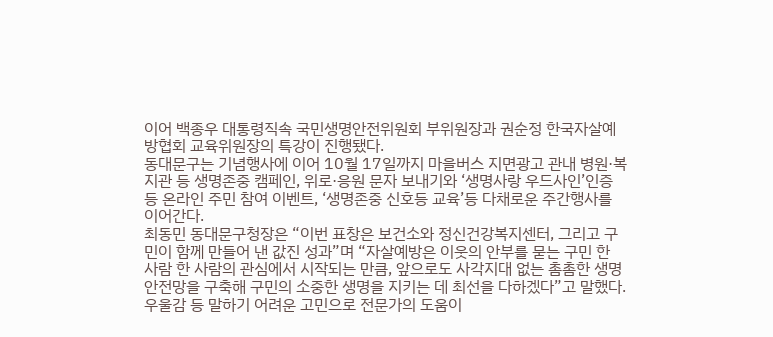이어 백종우 대통령직속 국민생명안전위원회 부위원장과 권순정 한국자살예방협회 교육위원장의 특강이 진행됐다.
동대문구는 기념행사에 이어 10월 17일까지 마을버스 지면광고 관내 병원·복지관 등 생명존중 캠페인, 위로·응원 문자 보내기와 ‘생명사랑 우드사인’인증 등 온라인 주민 참여 이벤트, ‘생명존중 신호등 교육’등 다채로운 주간행사를 이어간다.
최동민 동대문구청장은 “이번 표창은 보건소와 정신건강복지센터, 그리고 구민이 함께 만들어 낸 값진 성과”며 “자살예방은 이웃의 안부를 묻는 구민 한 사람 한 사람의 관심에서 시작되는 만큼, 앞으로도 사각지대 없는 촘촘한 생명 안전망을 구축해 구민의 소중한 생명을 지키는 데 최선을 다하겠다”고 말했다.
우울감 등 말하기 어려운 고민으로 전문가의 도움이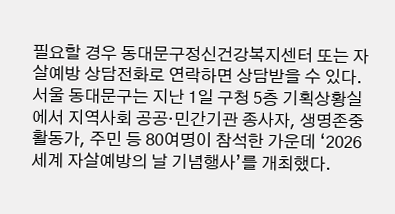필요할 경우 동대문구정신건강복지센터 또는 자살예방 상담전화로 연락하면 상담받을 수 있다.
서울 동대문구는 지난 1일 구청 5층 기획상황실에서 지역사회 공공·민간기관 종사자, 생명존중 활동가, 주민 등 80여명이 참석한 가운데 ‘2026 세계 자살예방의 날 기념행사’를 개최했다.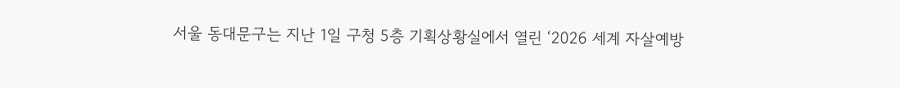서울 동대문구는 지난 1일 구청 5층 기획상황실에서 열린 ‘2026 세계 자살예방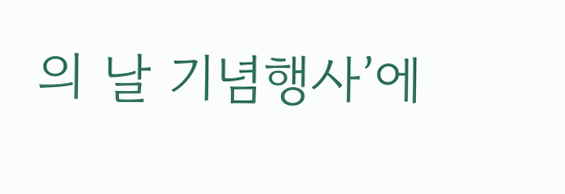의 날 기념행사’에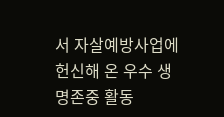서 자살예방사업에 헌신해 온 우수 생명존중 활동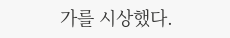가를 시상했다.